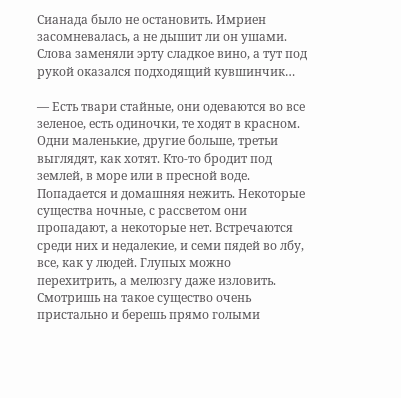Сианада было не остановить. Имриен засомневалась, а не дышит ли он ушами. Слова заменяли эрту сладкое вино, а тут под рукой оказался подходящий кувшинчик…

— Есть твари стайные, они одеваются во все зеленое, есть одиночки, те ходят в красном. Одни маленькие, другие больше, третьи выглядят, как хотят. Кто-то бродит под землей, в море или в пресной воде. Попадается и домашняя нежить. Некоторые существа ночные, с рассветом они пропадают, а некоторые нет. Встречаются среди них и недалекие, и семи пядей во лбу, все, как у людей. Глупых можно перехитрить, а мелюзгу даже изловить. Смотришь на такое существо очень пристально и берешь прямо голыми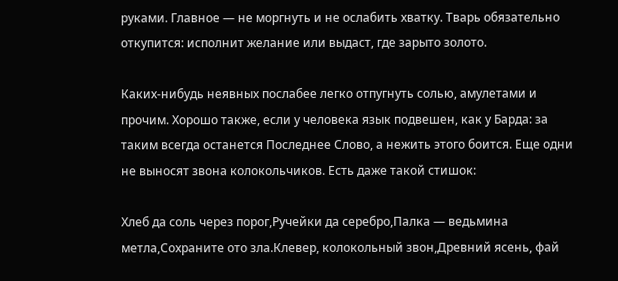руками. Главное — не моргнуть и не ослабить хватку. Тварь обязательно откупится: исполнит желание или выдаст, где зарыто золото.

Каких-нибудь неявных послабее легко отпугнуть солью, амулетами и прочим. Хорошо также, если у человека язык подвешен, как у Барда: за таким всегда останется Последнее Слово, а нежить этого боится. Еще одни не выносят звона колокольчиков. Есть даже такой стишок:

Хлеб да соль через порог,Ручейки да серебро,Палка — ведьмина метла,Сохраните ото зла.Клевер, колокольный звон,Древний ясень, фай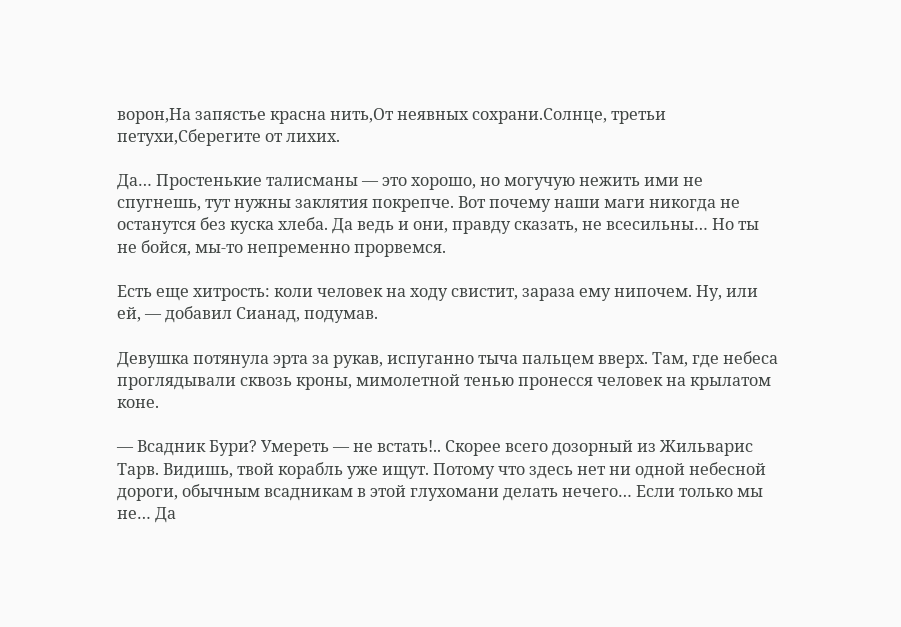ворон,На запястье красна нить,От неявных сохрани.Солнце, третьи петухи,Сберегите от лихих.

Да… Простенькие талисманы — это хорошо, но могучую нежить ими не спугнешь, тут нужны заклятия покрепче. Вот почему наши маги никогда не останутся без куска хлеба. Да ведь и они, правду сказать, не всесильны… Но ты не бойся, мы-то непременно прорвемся.

Есть еще хитрость: коли человек на ходу свистит, зараза ему нипочем. Ну, или ей, — добавил Сианад, подумав.

Девушка потянула эрта за рукав, испуганно тыча пальцем вверх. Там, где небеса проглядывали сквозь кроны, мимолетной тенью пронесся человек на крылатом коне.

— Всадник Бури? Умереть — не встать!.. Скорее всего дозорный из Жильварис Тарв. Видишь, твой корабль уже ищут. Потому что здесь нет ни одной небесной дороги, обычным всадникам в этой глухомани делать нечего… Если только мы не… Да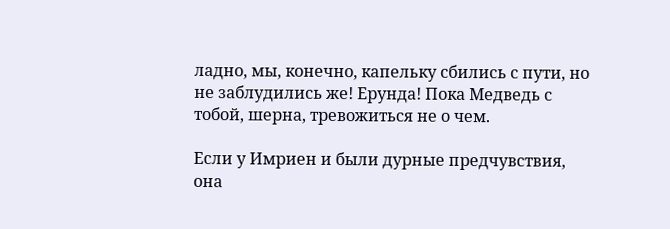ладно, мы, конечно, капельку сбились с пути, но не заблудились же! Ерунда! Пока Медведь с тобой, шерна, тревожиться не о чем.

Если у Имриен и были дурные предчувствия, она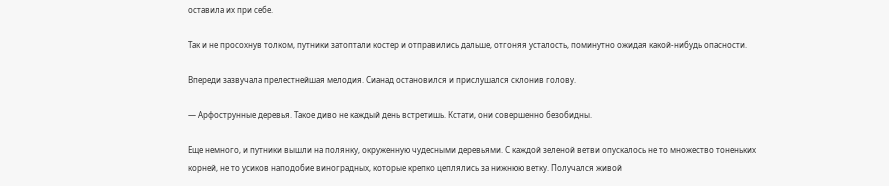оставила их при себе.

Так и не просохнув толком, путники затоптали костер и отправились дальше, отгоняя усталость, поминутно ожидая какой-нибудь опасности.

Впереди зазвучала прелестнейшая мелодия. Сианад остановился и прислушался склонив голову.

— Арфострунные деревья. Такое диво не каждый день встретишь. Кстати, они совершенно безобидны.

Еще немного, и путники вышли на полянку, окруженную чудесными деревьями. С каждой зеленой ветви опускалось не то множество тоненьких корней, не то усиков наподобие виноградных, которые крепко цеплялись за нижнюю ветку. Получался живой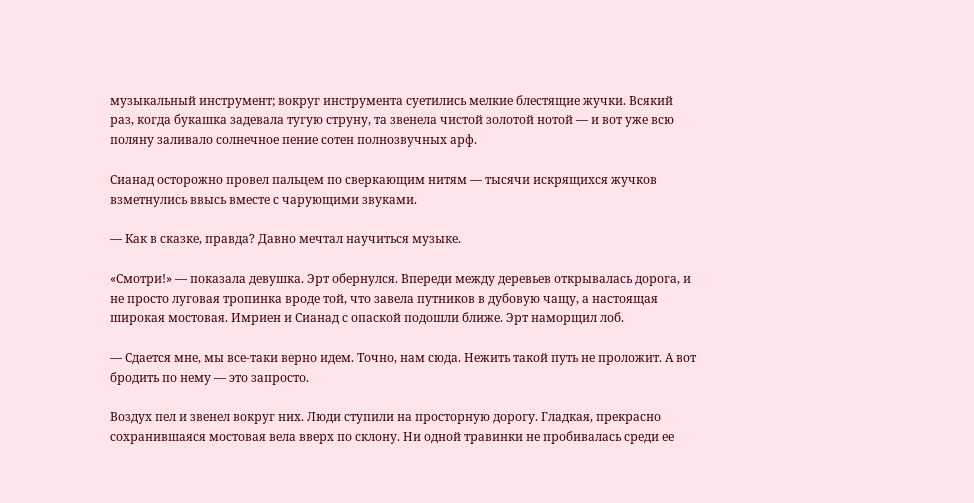музыкальный инструмент; вокруг инструмента суетились мелкие блестящие жучки. Всякий раз, когда букашка задевала тугую струну, та звенела чистой золотой нотой — и вот уже всю поляну заливало солнечное пение сотен полнозвучных арф.

Сианад осторожно провел пальцем по сверкающим нитям — тысячи искрящихся жучков взметнулись ввысь вместе с чарующими звуками.

— Как в сказке, правда? Давно мечтал научиться музыке.

«Смотри!» — показала девушка. Эрт обернулся. Впереди между деревьев открывалась дорога, и не просто луговая тропинка вроде той, что завела путников в дубовую чащу, а настоящая широкая мостовая. Имриен и Сианад с опаской подошли ближе. Эрт наморщил лоб.

— Сдается мне, мы все-таки верно идем. Точно, нам сюда. Нежить такой путь не проложит. А вот бродить по нему — это запросто.

Воздух пел и звенел вокруг них. Люди ступили на просторную дорогу. Гладкая, прекрасно сохранившаяся мостовая вела вверх по склону. Ни одной травинки не пробивалась среди ее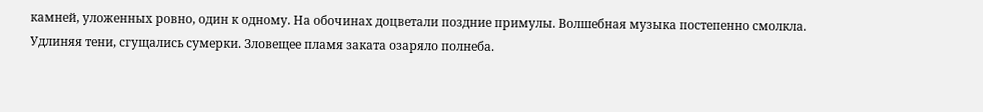камней, уложенных ровно, один к одному. На обочинах доцветали поздние примулы. Волшебная музыка постепенно смолкла. Удлиняя тени, сгущались сумерки. Зловещее пламя заката озаряло полнеба.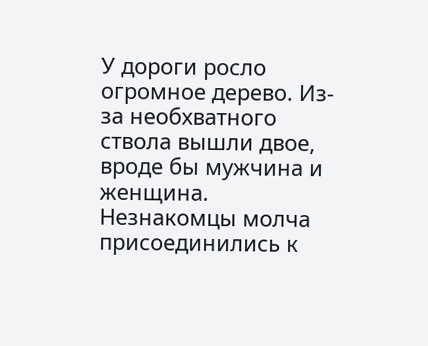У дороги росло огромное дерево. Из-за необхватного ствола вышли двое, вроде бы мужчина и женщина. Незнакомцы молча присоединились к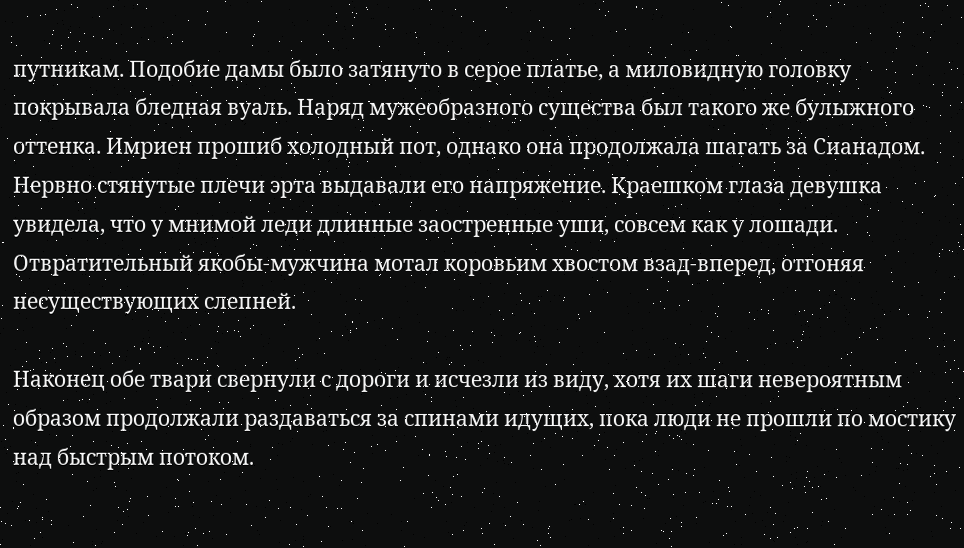путникам. Подобие дамы было затянуто в серое платье, а миловидную головку покрывала бледная вуаль. Наряд мужеобразного существа был такого же булыжного оттенка. Имриен прошиб холодный пот, однако она продолжала шагать за Сианадом. Нервно стянутые плечи эрта выдавали его напряжение. Краешком глаза девушка увидела, что у мнимой леди длинные заостренные уши, совсем как у лошади. Отвратительный якобы-мужчина мотал коровьим хвостом взад-вперед, отгоняя несуществующих слепней.

Наконец обе твари свернули с дороги и исчезли из виду, хотя их шаги невероятным образом продолжали раздаваться за спинами идущих, пока люди не прошли по мостику над быстрым потоком.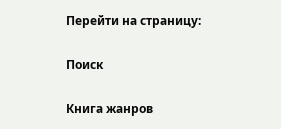Перейти на страницу:

Поиск

Книга жанров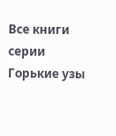Все книги серии Горькие узы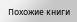Похожие книги